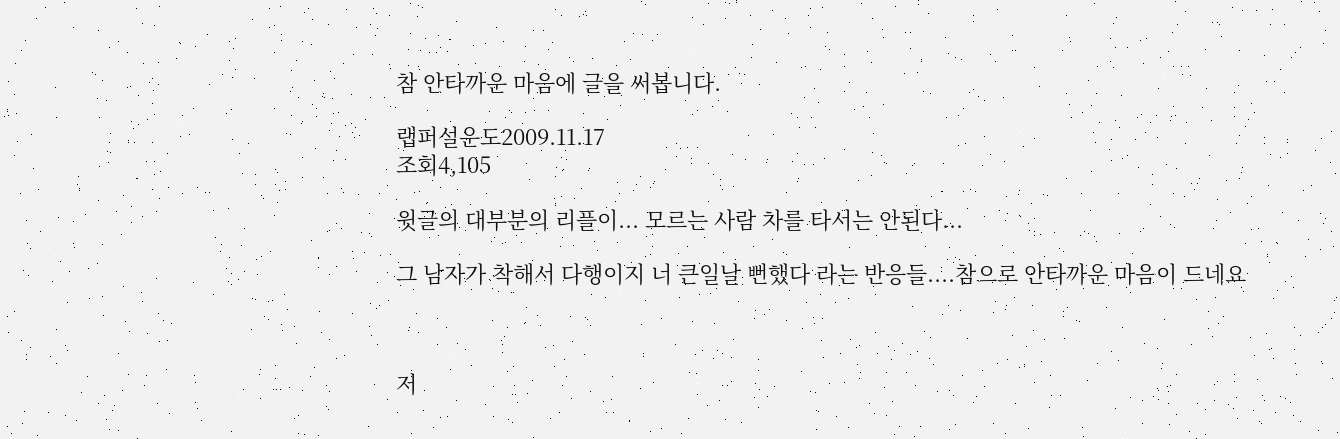참 안타까운 마음에 글을 써봅니다.

랩퍼설운도2009.11.17
조회4,105

윗글의 대부분의 리플이... 모르는 사람 차를 타서는 안된다...

그 남자가 착해서 다행이지 너 큰일날 뻔했다 라는 반응들....참으로 안타까운 마음이 드네요



저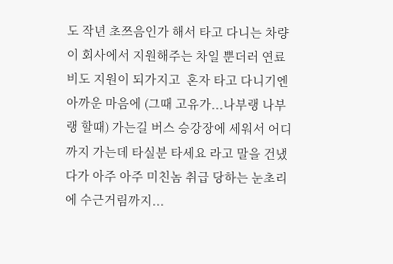도 작년 초쯔음인가 해서 타고 다니는 차량이 회사에서 지원해주는 차일 뿐더러 연료비도 지원이 되가지고  혼자 타고 다니기엔 아까운 마음에 (그때 고유가...나부랭 나부랭 할때) 가는길 버스 승강장에 세워서 어디 까지 가는데 타실분 타세요 라고 말을 건냈다가 아주 아주 미친놈 취급 당하는 눈초리에 수근거림까지...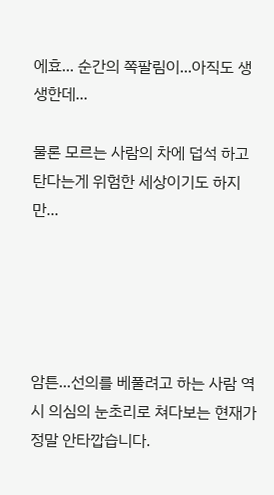에효... 순간의 쪽팔림이...아직도 생생한데...

물론 모르는 사람의 차에 덥석 하고 탄다는게 위험한 세상이기도 하지만...





암튼...선의를 베풀려고 하는 사람 역시 의심의 눈초리로 쳐다보는 현재가 정말 안타깝습니다.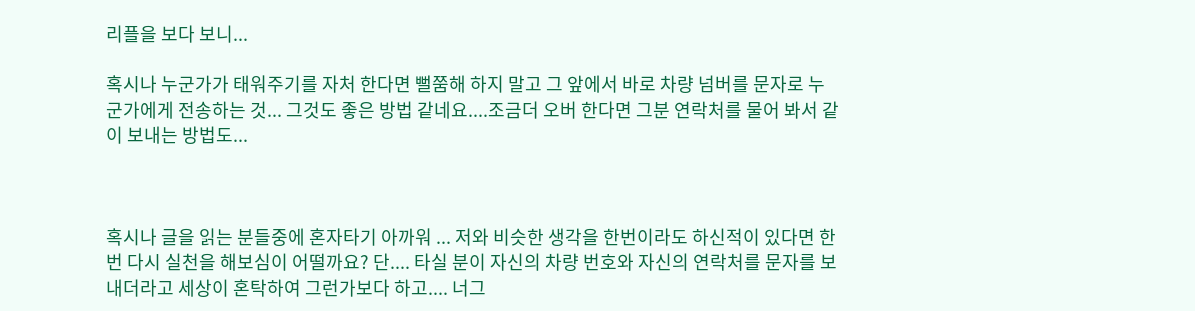리플을 보다 보니...

혹시나 누군가가 태워주기를 자처 한다면 뻘쭘해 하지 말고 그 앞에서 바로 차량 넘버를 문자로 누군가에게 전송하는 것... 그것도 좋은 방법 같네요....조금더 오버 한다면 그분 연락처를 물어 봐서 같이 보내는 방법도...



혹시나 글을 읽는 분들중에 혼자타기 아까워 ... 저와 비슷한 생각을 한번이라도 하신적이 있다면 한번 다시 실천을 해보심이 어떨까요? 단.... 타실 분이 자신의 차량 번호와 자신의 연락처를 문자를 보내더라고 세상이 혼탁하여 그런가보다 하고.... 너그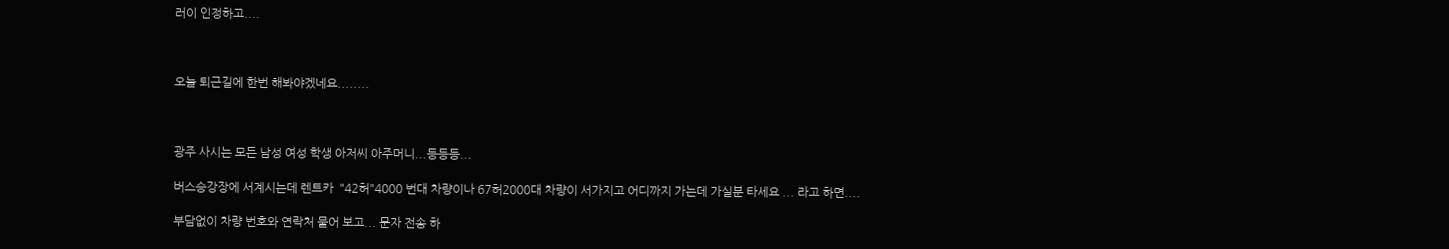러이 인정하고....



오늘 퇴근길에 한번 해봐야겠네요........



광주 사시는 모든 남성 여성 학생 아저씨 아주머니...등등등...

버스승강장에 서계시는데 렌트카  "42허"4000 번대 차량이나 67허2000대 차량이 서가지고 어디까지 가는데 가실분 타세요 ... 라고 하면....

부담없이 차량 번호와 연락처 물어 보고... 문자 전송 하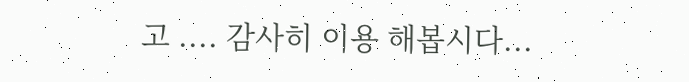고 .... 감사히 이용 해봅시다...